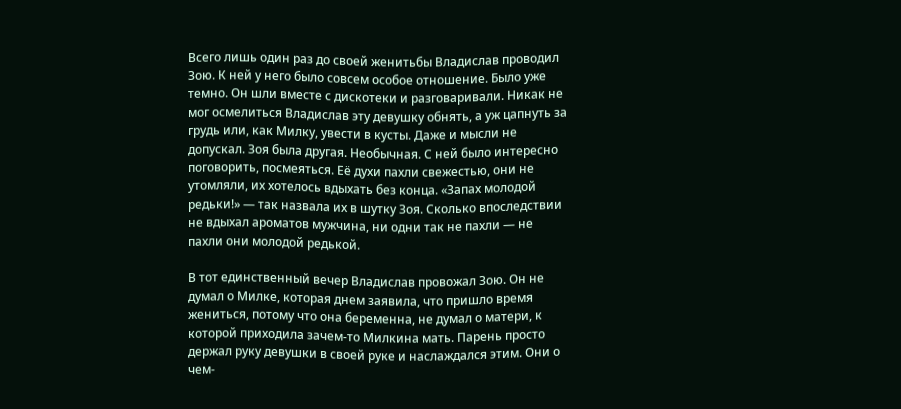Всего лишь один раз до своей женитьбы Владислав проводил Зою. К ней у него было совсем особое отношение. Было уже темно. Он шли вместе с дискотеки и разговаривали. Никак не мог осмелиться Владислав эту девушку обнять, а уж цапнуть за грудь или, как Милку, увести в кусты. Даже и мысли не допускал. Зоя была другая. Необычная. С ней было интересно поговорить, посмеяться. Её духи пахли свежестью, они не утомляли, их хотелось вдыхать без конца. «Запах молодой редьки!» — так назвала их в шутку Зоя. Сколько впоследствии не вдыхал ароматов мужчина, ни одни так не пахли — не пахли они молодой редькой.

В тот единственный вечер Владислав провожал Зою. Он не думал о Милке, которая днем заявила, что пришло время жениться, потому что она беременна, не думал о матери, к которой приходила зачем-то Милкина мать. Парень просто держал руку девушки в своей руке и наслаждался этим. Они о чем-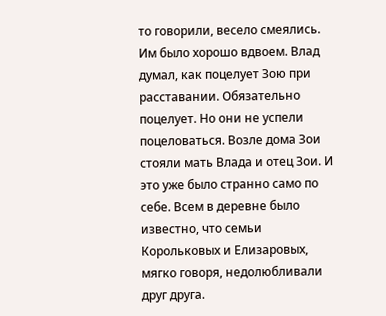то говорили, весело смеялись. Им было хорошо вдвоем. Влад думал, как поцелует Зою при расставании. Обязательно поцелует. Но они не успели поцеловаться. Возле дома Зои стояли мать Влада и отец Зои. И это уже было странно само по себе. Всем в деревне было известно, что семьи Корольковых и Елизаровых, мягко говоря, недолюбливали друг друга.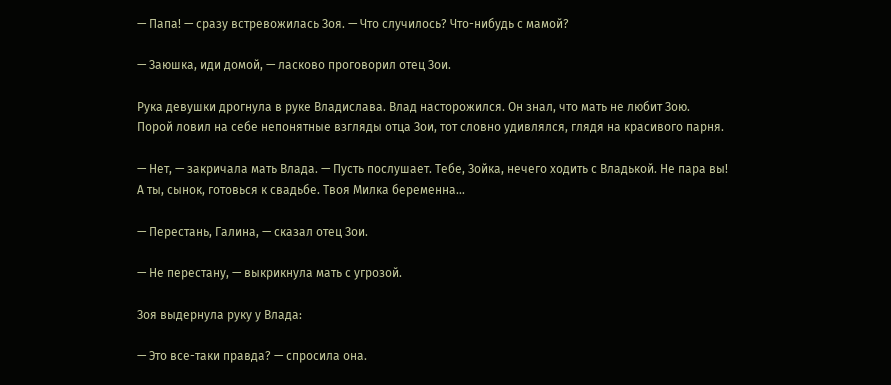— Папа! — сразу встревожилась Зоя. — Что случилось? Что-нибудь с мамой?

— Заюшка, иди домой, — ласково проговорил отец Зои.

Рука девушки дрогнула в руке Владислава. Влад насторожился. Он знал, что мать не любит Зою. Порой ловил на себе непонятные взгляды отца Зои, тот словно удивлялся, глядя на красивого парня.

— Нет, — закричала мать Влада. — Пусть послушает. Тебе, Зойка, нечего ходить с Владькой. Не пара вы! А ты, сынок, готовься к свадьбе. Твоя Милка беременна…

— Перестань, Галина, — сказал отец Зои.

— Не перестану, — выкрикнула мать с угрозой.

Зоя выдернула руку у Влада:

— Это все-таки правда? — спросила она.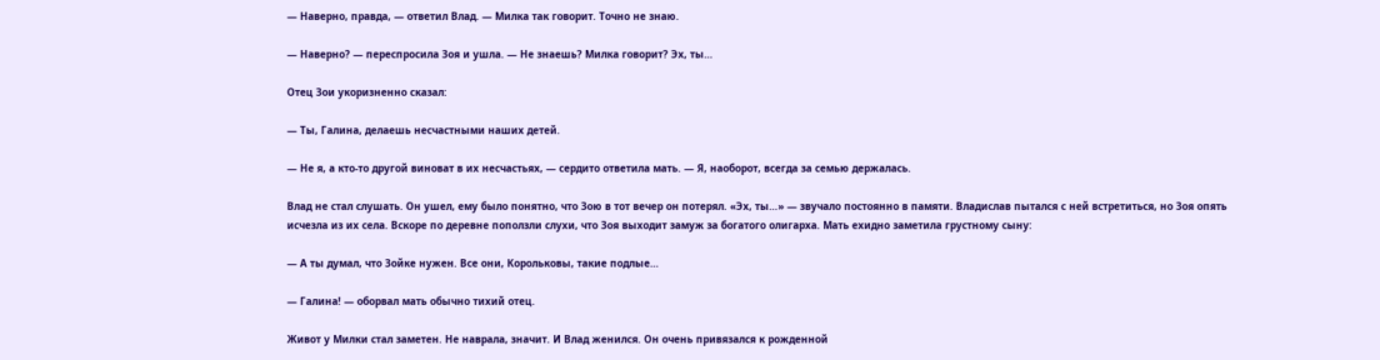— Наверно, правда, — ответил Влад. — Милка так говорит. Точно не знаю.

— Наверно? — переспросила Зоя и ушла. — Не знаешь? Милка говорит? Эх, ты…

Отец Зои укоризненно сказал:

— Ты, Галина, делаешь несчастными наших детей.

— Не я, а кто-то другой виноват в их несчастьях, — сердито ответила мать. — Я, наоборот, всегда за семью держалась.

Влад не стал слушать. Он ушел, ему было понятно, что Зою в тот вечер он потерял. «Эх, ты…» — звучало постоянно в памяти. Владислав пытался с ней встретиться, но Зоя опять исчезла из их села. Вскоре по деревне поползли слухи, что Зоя выходит замуж за богатого олигарха. Мать ехидно заметила грустному сыну:

— А ты думал, что Зойке нужен. Все они, Корольковы, такие подлые…

— Галина! — оборвал мать обычно тихий отец.

Живот у Милки стал заметен. Не наврала, значит. И Влад женился. Он очень привязался к рожденной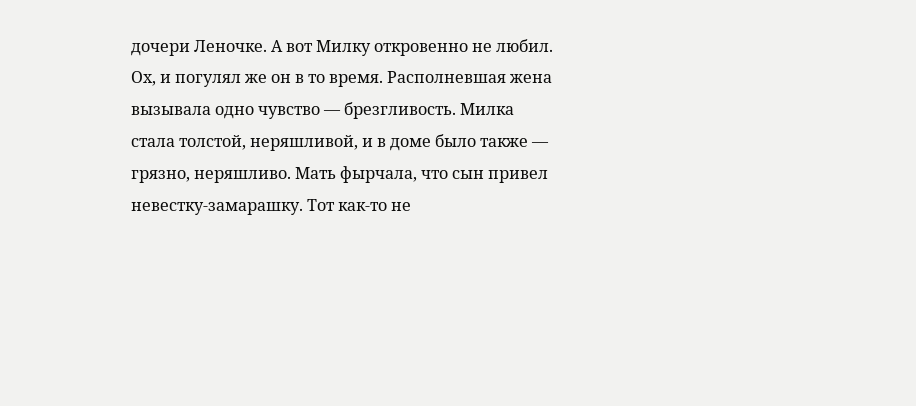дочери Леночке. А вот Милку откровенно не любил. Ох, и погулял же он в то время. Располневшая жена вызывала одно чувство — брезгливость. Милка стала толстой, неряшливой, и в доме было также — грязно, неряшливо. Мать фырчала, что сын привел невестку-замарашку. Тот как-то не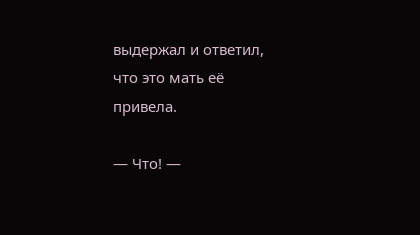выдержал и ответил, что это мать её привела.

— Что! —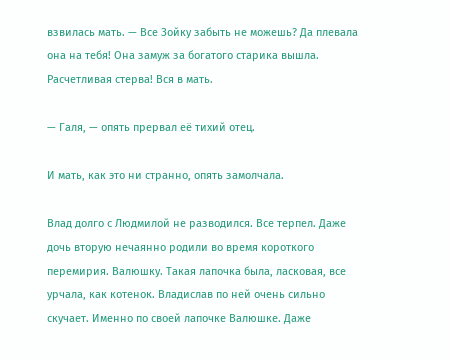взвилась мать. — Все Зойку забыть не можешь? Да плевала она на тебя! Она замуж за богатого старика вышла. Расчетливая стерва! Вся в мать.

— Галя, — опять прервал её тихий отец.

И мать, как это ни странно, опять замолчала.

Влад долго с Людмилой не разводился. Все терпел. Даже дочь вторую нечаянно родили во время короткого перемирия. Валюшку. Такая лапочка была, ласковая, все урчала, как котенок. Владислав по ней очень сильно скучает. Именно по своей лапочке Валюшке. Даже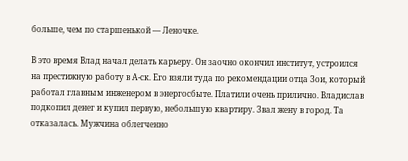больше, чем по старшенькой — Леночке.

В это время Влад начал делать карьеру. Он заочно окончил институт, устроился на престижную работу в А-ск. Его взяли туда по рекомендации отца Зои, который работал главным инженером в энергосбыте. Платили очень прилично. Владислав подкопил денег и купил первую, небольшую квартиру. Звал жену в город. Та отказалась. Мужчина облегченно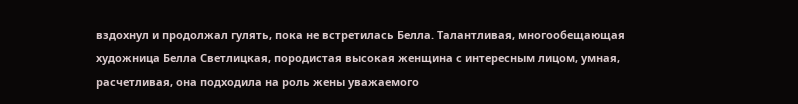вздохнул и продолжал гулять, пока не встретилась Белла. Талантливая, многообещающая художница Белла Светлицкая, породистая высокая женщина с интересным лицом, умная, расчетливая, она подходила на роль жены уважаемого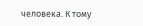человека. К тому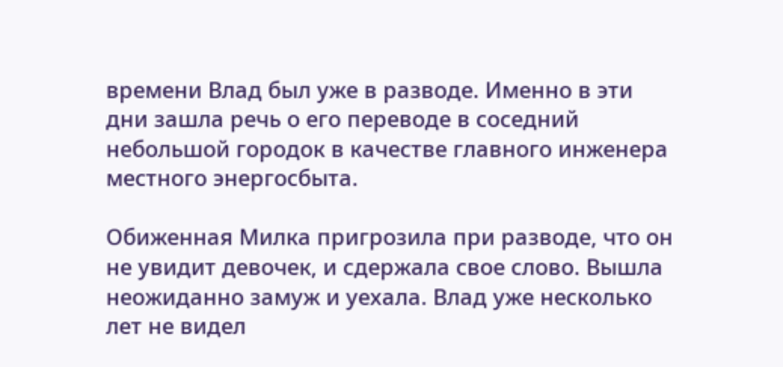времени Влад был уже в разводе. Именно в эти дни зашла речь о его переводе в соседний небольшой городок в качестве главного инженера местного энергосбыта.

Обиженная Милка пригрозила при разводе, что он не увидит девочек, и сдержала свое слово. Вышла неожиданно замуж и уехала. Влад уже несколько лет не видел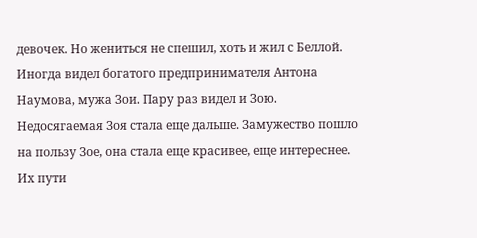девочек. Но жениться не спешил, хоть и жил с Беллой. Иногда видел богатого предпринимателя Антона Наумова, мужа Зои. Пару раз видел и Зою. Недосягаемая Зоя стала еще дальше. Замужество пошло на пользу Зое, она стала еще красивее, еще интереснее. Их пути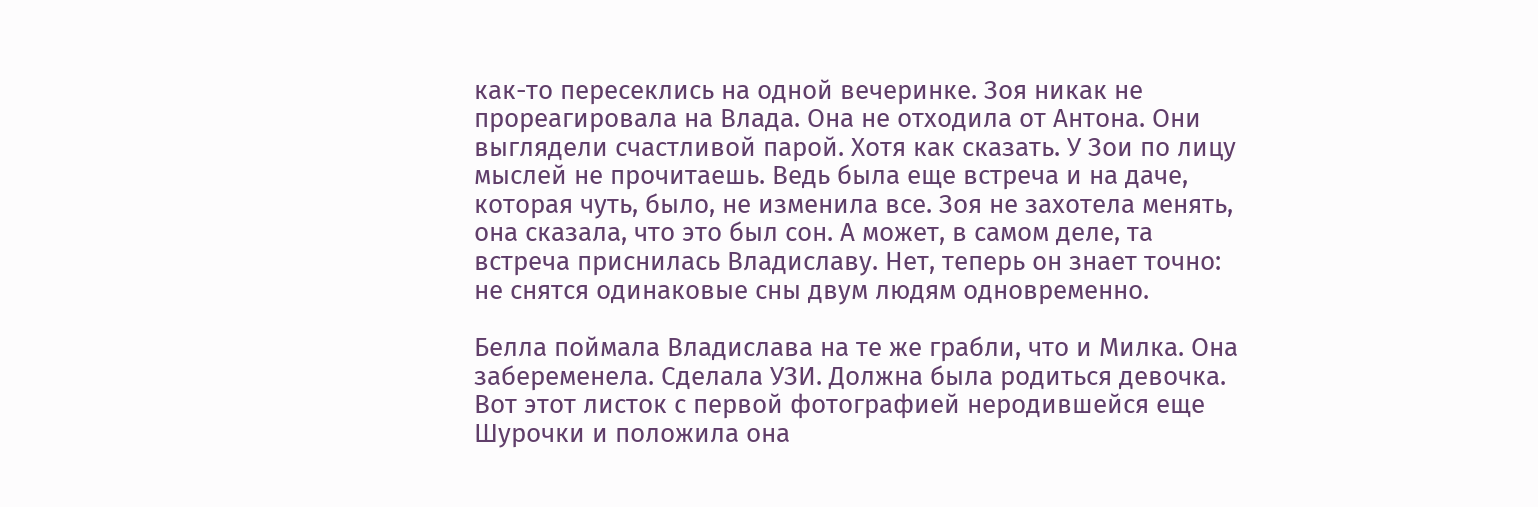как-то пересеклись на одной вечеринке. Зоя никак не прореагировала на Влада. Она не отходила от Антона. Они выглядели счастливой парой. Хотя как сказать. У Зои по лицу мыслей не прочитаешь. Ведь была еще встреча и на даче, которая чуть, было, не изменила все. Зоя не захотела менять, она сказала, что это был сон. А может, в самом деле, та встреча приснилась Владиславу. Нет, теперь он знает точно: не снятся одинаковые сны двум людям одновременно.

Белла поймала Владислава на те же грабли, что и Милка. Она забеременела. Сделала УЗИ. Должна была родиться девочка. Вот этот листок с первой фотографией неродившейся еще Шурочки и положила она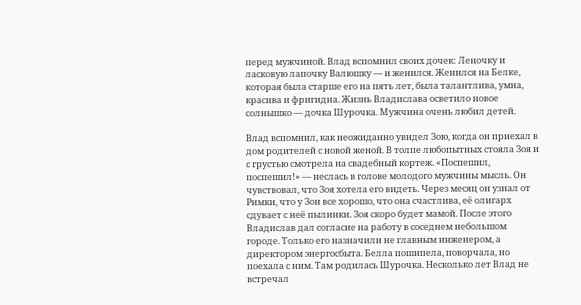перед мужчиной. Влад вспомнил своих дочек: Леночку и ласковую лапочку Валюшку — и женился. Женился на Белке, которая была старше его на пять лет, была талантлива, умна, красива и фригидна. Жизнь Владислава осветило новое солнышко — дочка Шурочка. Мужчина очень любил детей.

Влад вспомнил, как неожиданно увидел Зою, когда он приехал в дом родителей с новой женой. В толпе любопытных стояла Зоя и с грустью смотрела на свадебный кортеж. «Поспешил, поспешил!» — неслась в голове молодого мужчины мысль. Он чувствовал, что Зоя хотела его видеть. Через месяц он узнал от Римки, что у Зои все хорошо, что она счастлива, её олигарх сдувает с неё пылинки. Зоя скоро будет мамой. После этого Владислав дал согласие на работу в соседнем небольшом городе. Только его назначили не главным инженером, а директором энергосбыта. Белла пошипела, поворчала, но поехала с ним. Там родилась Шурочка. Несколько лет Влад не встречал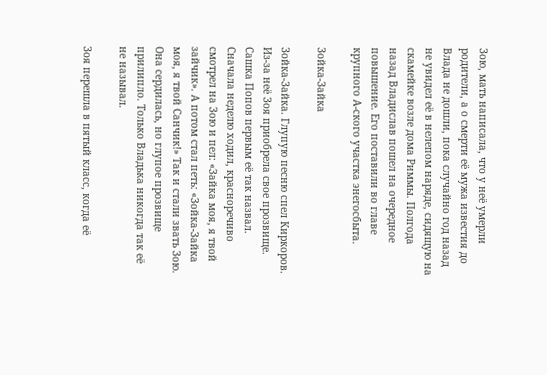Зою, мать написала, что у неё умерли родители, а о смерти её мужа известия до Влада не дошли, пока случайно год назад не увидел её в нелепом наряде, сидящую на скамейке возле дома Риммы. Полгода назад Владислав пошел на очередное повышение. Его поставили во главе крупного А-ского участка энегосбыта.

Зойка-Зайка

Зойка-Зайка. Глупую песню спел Киркоров. Из-за неё Зоя приобрела свое прозвище. Сашка Попов первым её так назвал. Сначала неделю ходил, красноречиво смотрел на Зою и пел: «Зайка моя, я твой зайчик». А потом стал петь: «Зойка-Зайка моя, я твой Санчик!» Так и стали звать Зою. Она сердилась, но глупое прозвище прилипло. Только Владька никогда так её не называл.

Зоя перешла в пятый класс, когда её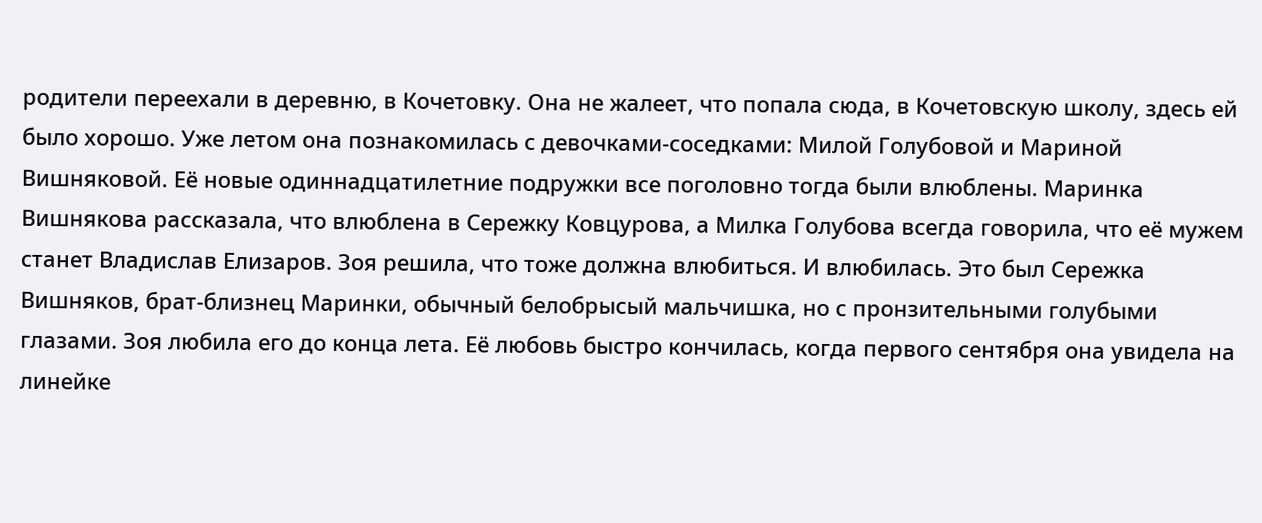родители переехали в деревню, в Кочетовку. Она не жалеет, что попала сюда, в Кочетовскую школу, здесь ей было хорошо. Уже летом она познакомилась с девочками-соседками: Милой Голубовой и Мариной Вишняковой. Её новые одиннадцатилетние подружки все поголовно тогда были влюблены. Маринка Вишнякова рассказала, что влюблена в Сережку Ковцурова, а Милка Голубова всегда говорила, что её мужем станет Владислав Елизаров. Зоя решила, что тоже должна влюбиться. И влюбилась. Это был Сережка Вишняков, брат-близнец Маринки, обычный белобрысый мальчишка, но с пронзительными голубыми глазами. Зоя любила его до конца лета. Её любовь быстро кончилась, когда первого сентября она увидела на линейке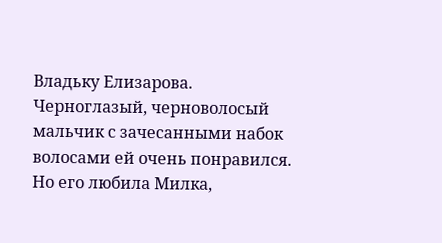Владьку Елизарова. Черноглазый, черноволосый мальчик с зачесанными набок волосами ей очень понравился. Но его любила Милка,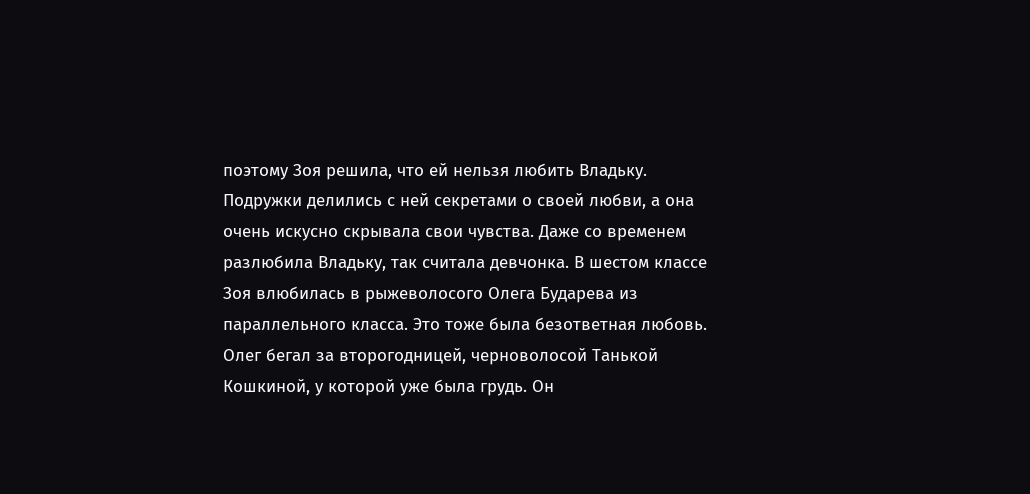поэтому Зоя решила, что ей нельзя любить Владьку. Подружки делились с ней секретами о своей любви, а она очень искусно скрывала свои чувства. Даже со временем разлюбила Владьку, так считала девчонка. В шестом классе Зоя влюбилась в рыжеволосого Олега Бударева из параллельного класса. Это тоже была безответная любовь. Олег бегал за второгодницей, черноволосой Танькой Кошкиной, у которой уже была грудь. Он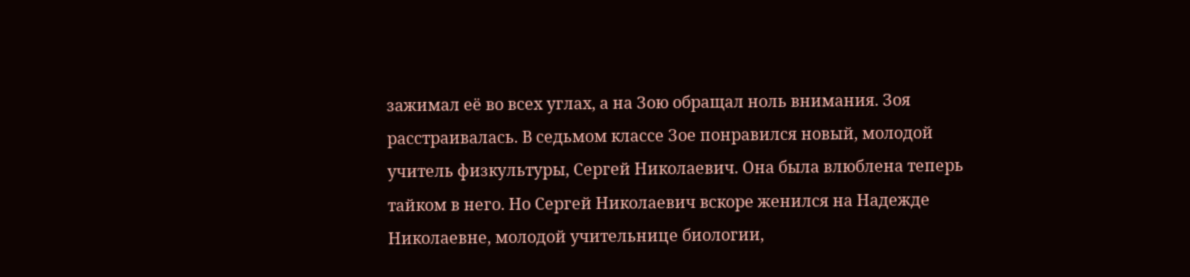зажимал её во всех углах, а на Зою обращал ноль внимания. Зоя расстраивалась. В седьмом классе Зое понравился новый, молодой учитель физкультуры, Сергей Николаевич. Она была влюблена теперь тайком в него. Но Сергей Николаевич вскоре женился на Надежде Николаевне, молодой учительнице биологии,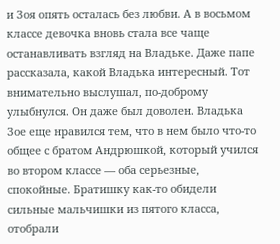и Зоя опять осталась без любви. А в восьмом классе девочка вновь стала все чаще останавливать взгляд на Владьке. Даже папе рассказала, какой Владька интересный. Тот внимательно выслушал, по-доброму улыбнулся. Он даже был доволен. Владька Зое еще нравился тем, что в нем было что-то общее с братом Андрюшкой, который учился во втором классе — оба серьезные, спокойные. Братишку как-то обидели сильные мальчишки из пятого класса, отобрали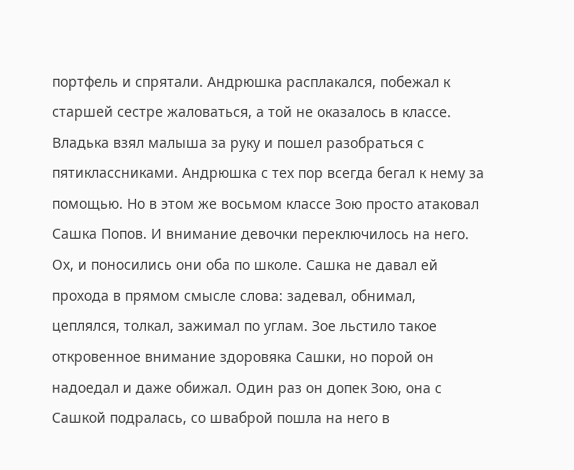портфель и спрятали. Андрюшка расплакался, побежал к старшей сестре жаловаться, а той не оказалось в классе. Владька взял малыша за руку и пошел разобраться с пятиклассниками. Андрюшка с тех пор всегда бегал к нему за помощью. Но в этом же восьмом классе Зою просто атаковал Сашка Попов. И внимание девочки переключилось на него. Ох, и поносились они оба по школе. Сашка не давал ей прохода в прямом смысле слова: задевал, обнимал, цеплялся, толкал, зажимал по углам. Зое льстило такое откровенное внимание здоровяка Сашки, но порой он надоедал и даже обижал. Один раз он допек Зою, она с Сашкой подралась, со шваброй пошла на него в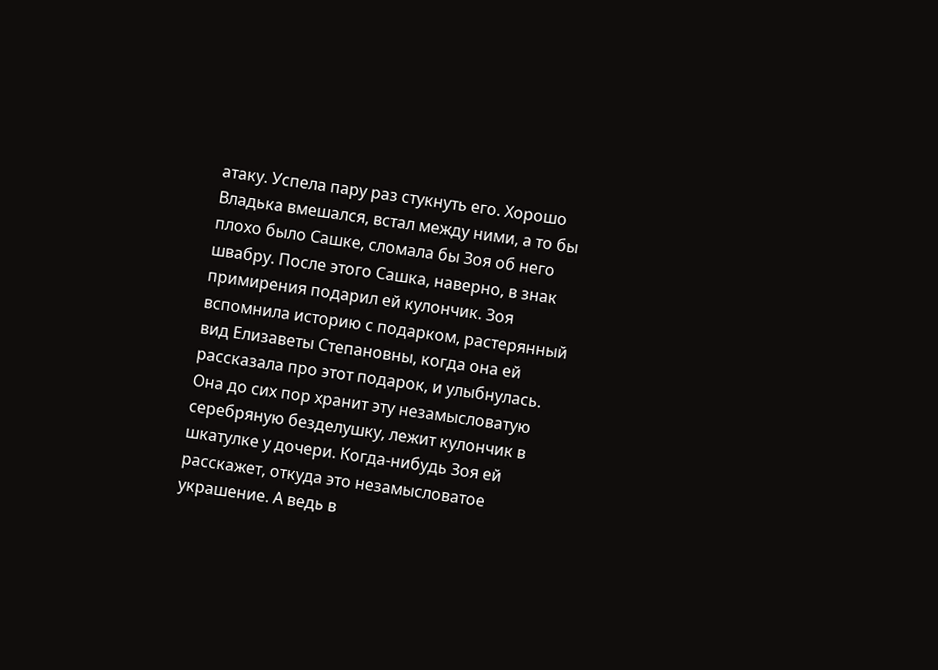атаку. Успела пару раз стукнуть его. Хорошо Владька вмешался, встал между ними, а то бы плохо было Сашке, сломала бы Зоя об него швабру. После этого Сашка, наверно, в знак примирения подарил ей кулончик. Зоя вспомнила историю с подарком, растерянный вид Елизаветы Степановны, когда она ей рассказала про этот подарок, и улыбнулась. Она до сих пор хранит эту незамысловатую серебряную безделушку, лежит кулончик в шкатулке у дочери. Когда-нибудь Зоя ей расскажет, откуда это незамысловатое украшение. А ведь в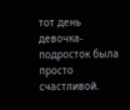тот день девочка-подросток была просто счастливой.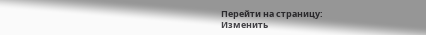Перейти на страницу:
Изменить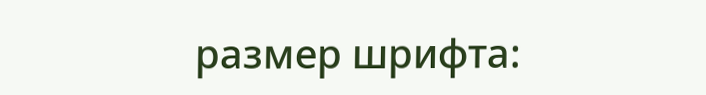размер шрифта: